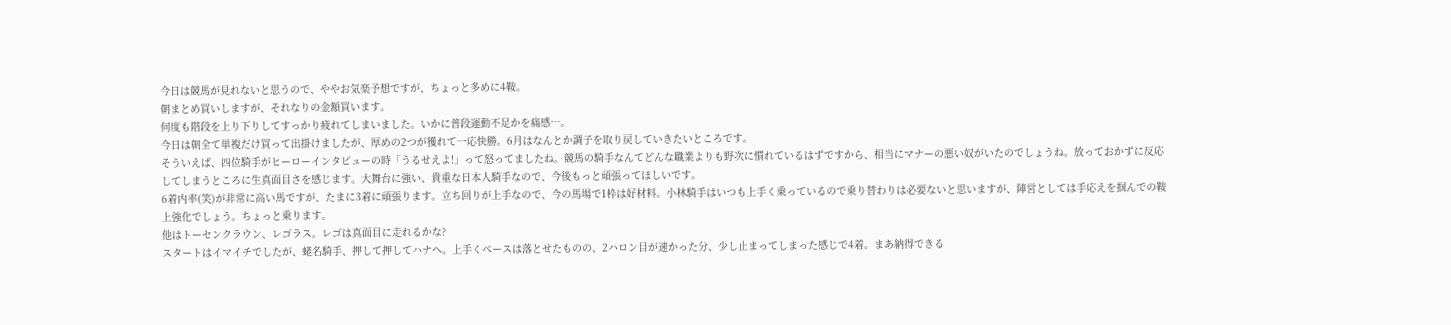今日は競馬が見れないと思うので、ややお気楽予想ですが、ちょっと多めに4鞍。
朝まとめ買いしますが、それなりの金額買います。
何度も階段を上り下りしてすっかり疲れてしまいました。いかに普段運動不足かを痛感…。
今日は朝全て単複だけ買って出掛けましたが、厚めの2つが獲れて一応快勝。6月はなんとか調子を取り戻していきたいところです。
そういえば、四位騎手がヒーローインタビューの時「うるせえよ!」って怒ってましたね。競馬の騎手なんてどんな職業よりも野次に慣れているはずですから、相当にマナーの悪い奴がいたのでしょうね。放っておかずに反応してしまうところに生真面目さを感じます。大舞台に強い、貴重な日本人騎手なので、今後もっと頑張ってほしいです。
6着内率(笑)が非常に高い馬ですが、たまに3着に頑張ります。立ち回りが上手なので、今の馬場で1枠は好材料。小林騎手はいつも上手く乗っているので乗り替わりは必要ないと思いますが、陣営としては手応えを掴んでの鞍上強化でしょう。ちょっと乗ります。
他はトーセンクラウン、レゴラス。レゴは真面目に走れるかな?
スタートはイマイチでしたが、蛯名騎手、押して押してハナへ。上手くペースは落とせたものの、2ハロン目が速かった分、少し止まってしまった感じで4着。まあ納得できる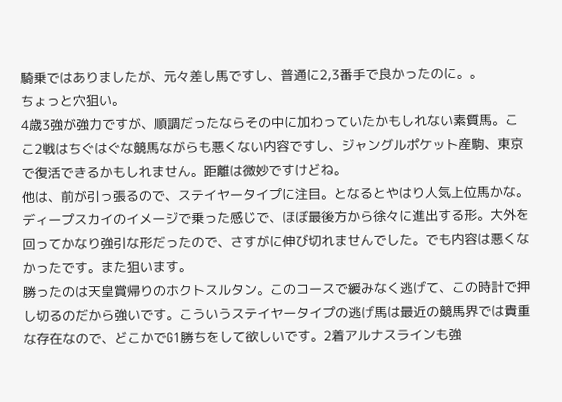騎乗ではありましたが、元々差し馬ですし、普通に2,3番手で良かったのに。。
ちょっと穴狙い。
4歳3強が強力ですが、順調だったならその中に加わっていたかもしれない素質馬。ここ2戦はちぐはぐな競馬ながらも悪くない内容ですし、ジャングルポケット産駒、東京で復活できるかもしれません。距離は微妙ですけどね。
他は、前が引っ張るので、ステイヤータイプに注目。となるとやはり人気上位馬かな。
ディープスカイのイメージで乗った感じで、ほぼ最後方から徐々に進出する形。大外を回ってかなり強引な形だったので、さすがに伸び切れませんでした。でも内容は悪くなかったです。また狙います。
勝ったのは天皇賞帰りのホクトスルタン。このコースで緩みなく逃げて、この時計で押し切るのだから強いです。こういうステイヤータイプの逃げ馬は最近の競馬界では貴重な存在なので、どこかでG1勝ちをして欲しいです。2着アルナスラインも強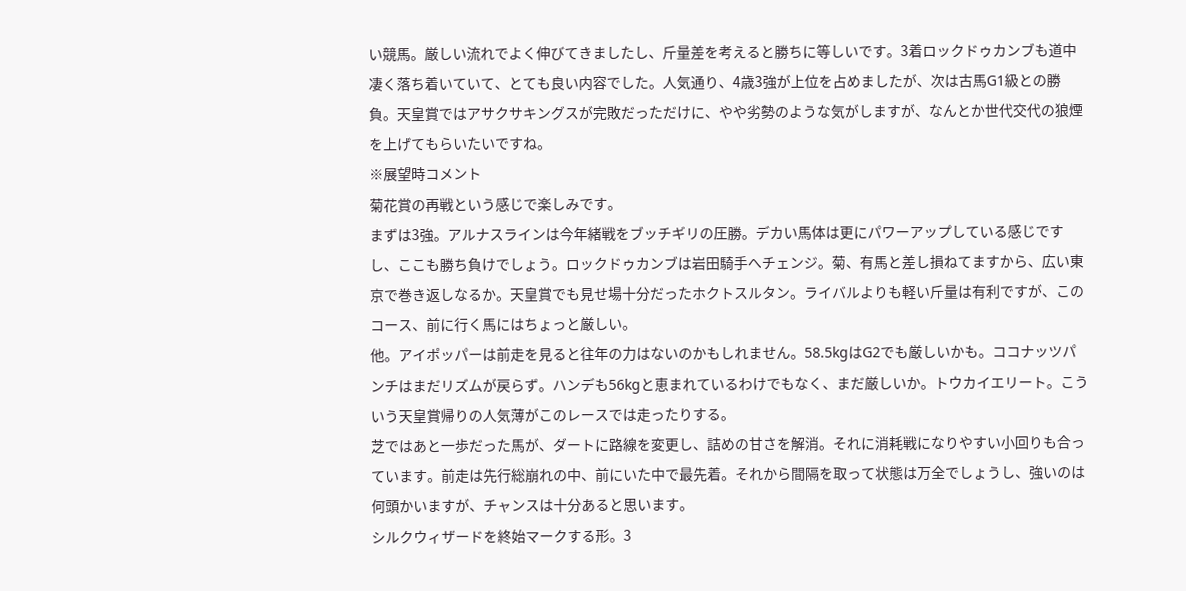い競馬。厳しい流れでよく伸びてきましたし、斤量差を考えると勝ちに等しいです。3着ロックドゥカンブも道中凄く落ち着いていて、とても良い内容でした。人気通り、4歳3強が上位を占めましたが、次は古馬G1級との勝負。天皇賞ではアサクサキングスが完敗だっただけに、やや劣勢のような気がしますが、なんとか世代交代の狼煙を上げてもらいたいですね。
※展望時コメント
菊花賞の再戦という感じで楽しみです。
まずは3強。アルナスラインは今年緒戦をブッチギリの圧勝。デカい馬体は更にパワーアップしている感じですし、ここも勝ち負けでしょう。ロックドゥカンブは岩田騎手へチェンジ。菊、有馬と差し損ねてますから、広い東京で巻き返しなるか。天皇賞でも見せ場十分だったホクトスルタン。ライバルよりも軽い斤量は有利ですが、このコース、前に行く馬にはちょっと厳しい。
他。アイポッパーは前走を見ると往年の力はないのかもしれません。58.5kgはG2でも厳しいかも。ココナッツパンチはまだリズムが戻らず。ハンデも56kgと恵まれているわけでもなく、まだ厳しいか。トウカイエリート。こういう天皇賞帰りの人気薄がこのレースでは走ったりする。
芝ではあと一歩だった馬が、ダートに路線を変更し、詰めの甘さを解消。それに消耗戦になりやすい小回りも合っています。前走は先行総崩れの中、前にいた中で最先着。それから間隔を取って状態は万全でしょうし、強いのは何頭かいますが、チャンスは十分あると思います。
シルクウィザードを終始マークする形。3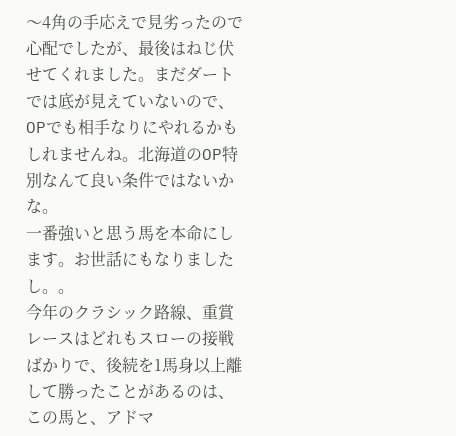〜4角の手応えで見劣ったので心配でしたが、最後はねじ伏せてくれました。まだダートでは底が見えていないので、OPでも相手なりにやれるかもしれませんね。北海道のOP特別なんて良い条件ではないかな。
一番強いと思う馬を本命にします。お世話にもなりましたし。。
今年のクラシック路線、重賞レースはどれもスローの接戦ばかりで、後続を1馬身以上離して勝ったことがあるのは、この馬と、アドマ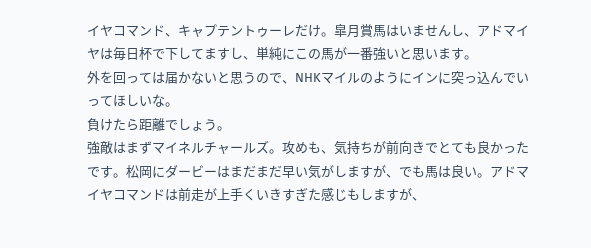イヤコマンド、キャプテントゥーレだけ。皐月賞馬はいませんし、アドマイヤは毎日杯で下してますし、単純にこの馬が一番強いと思います。
外を回っては届かないと思うので、NHKマイルのようにインに突っ込んでいってほしいな。
負けたら距離でしょう。
強敵はまずマイネルチャールズ。攻めも、気持ちが前向きでとても良かったです。松岡にダービーはまだまだ早い気がしますが、でも馬は良い。アドマイヤコマンドは前走が上手くいきすぎた感じもしますが、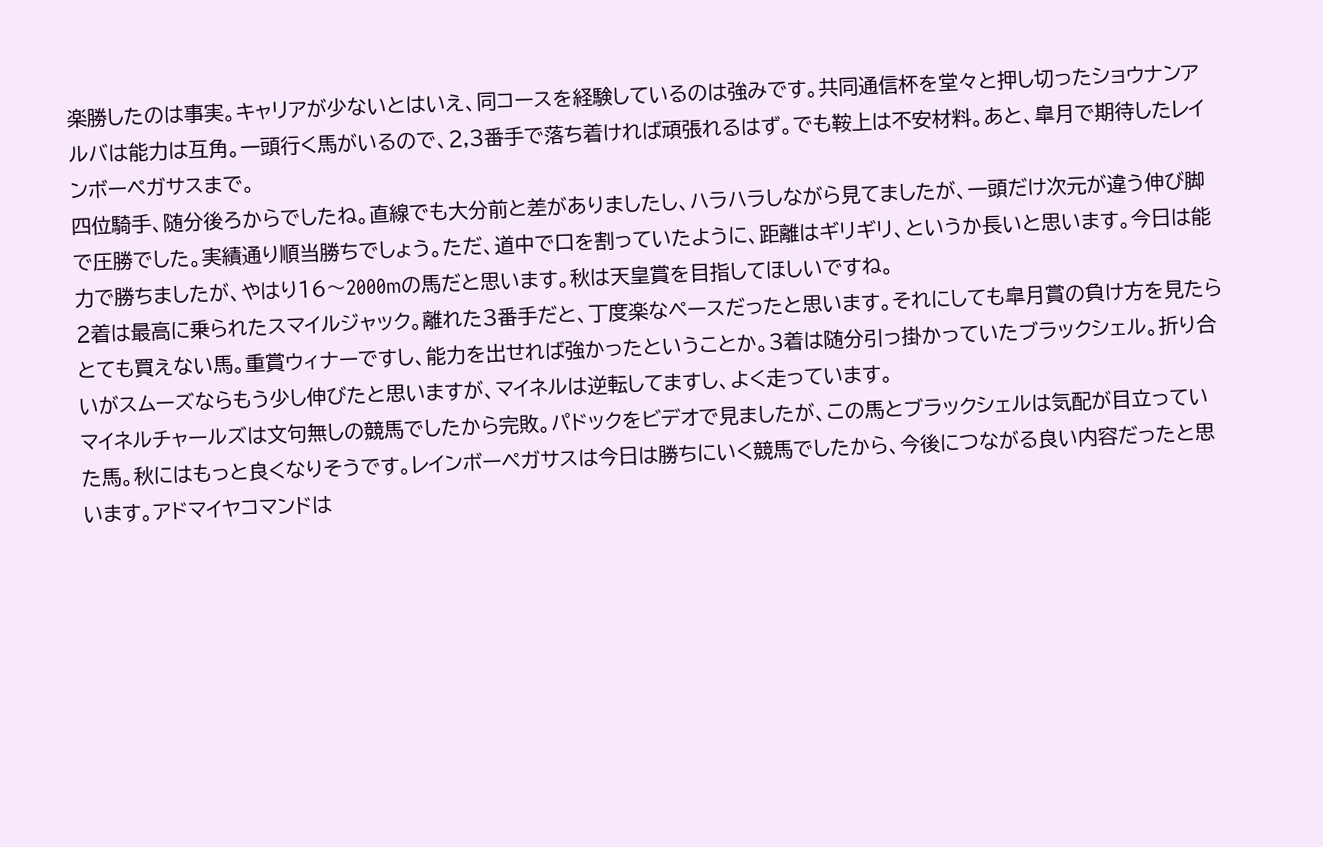楽勝したのは事実。キャリアが少ないとはいえ、同コースを経験しているのは強みです。共同通信杯を堂々と押し切ったショウナンアルバは能力は互角。一頭行く馬がいるので、2,3番手で落ち着ければ頑張れるはず。でも鞍上は不安材料。あと、皐月で期待したレインボーペガサスまで。
四位騎手、随分後ろからでしたね。直線でも大分前と差がありましたし、ハラハラしながら見てましたが、一頭だけ次元が違う伸び脚で圧勝でした。実績通り順当勝ちでしょう。ただ、道中で口を割っていたように、距離はギリギリ、というか長いと思います。今日は能力で勝ちましたが、やはり16〜2000mの馬だと思います。秋は天皇賞を目指してほしいですね。
2着は最高に乗られたスマイルジャック。離れた3番手だと、丁度楽なペースだったと思います。それにしても皐月賞の負け方を見たらとても買えない馬。重賞ウィナーですし、能力を出せれば強かったということか。3着は随分引っ掛かっていたブラックシェル。折り合いがスムーズならもう少し伸びたと思いますが、マイネルは逆転してますし、よく走っています。
マイネルチャールズは文句無しの競馬でしたから完敗。パドックをビデオで見ましたが、この馬とブラックシェルは気配が目立っていた馬。秋にはもっと良くなりそうです。レインボーペガサスは今日は勝ちにいく競馬でしたから、今後につながる良い内容だったと思います。アドマイヤコマンドは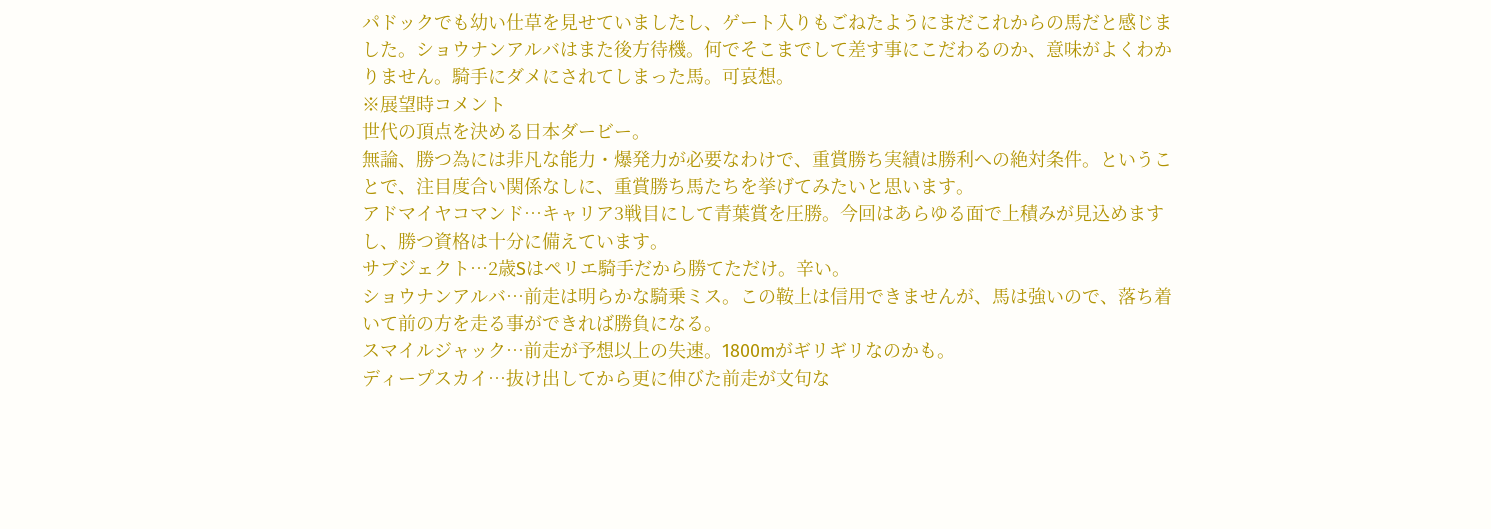パドックでも幼い仕草を見せていましたし、ゲート入りもごねたようにまだこれからの馬だと感じました。ショウナンアルバはまた後方待機。何でそこまでして差す事にこだわるのか、意味がよくわかりません。騎手にダメにされてしまった馬。可哀想。
※展望時コメント
世代の頂点を決める日本ダービー。
無論、勝つ為には非凡な能力・爆発力が必要なわけで、重賞勝ち実績は勝利への絶対条件。ということで、注目度合い関係なしに、重賞勝ち馬たちを挙げてみたいと思います。
アドマイヤコマンド…キャリア3戦目にして青葉賞を圧勝。今回はあらゆる面で上積みが見込めますし、勝つ資格は十分に備えています。
サブジェクト…2歳Sはペリエ騎手だから勝てただけ。辛い。
ショウナンアルバ…前走は明らかな騎乗ミス。この鞍上は信用できませんが、馬は強いので、落ち着いて前の方を走る事ができれば勝負になる。
スマイルジャック…前走が予想以上の失速。1800mがギリギリなのかも。
ディープスカイ…抜け出してから更に伸びた前走が文句な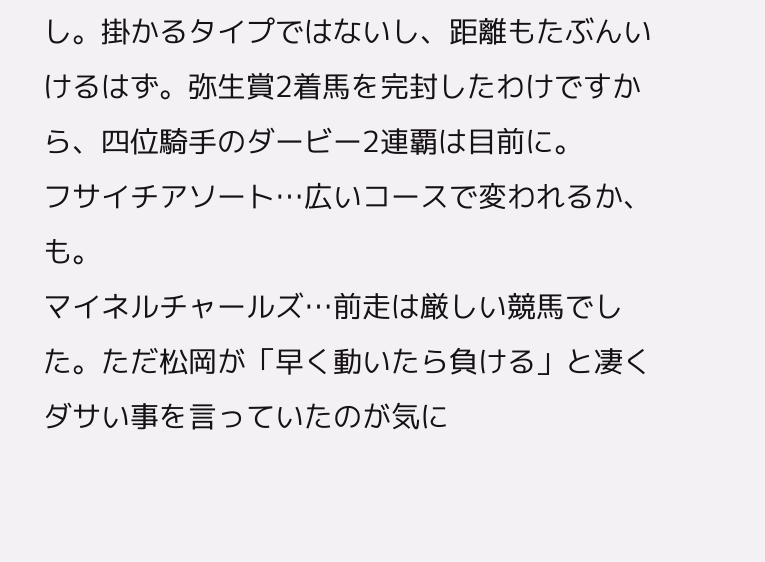し。掛かるタイプではないし、距離もたぶんいけるはず。弥生賞2着馬を完封したわけですから、四位騎手のダービー2連覇は目前に。
フサイチアソート…広いコースで変われるか、も。
マイネルチャールズ…前走は厳しい競馬でした。ただ松岡が「早く動いたら負ける」と凄くダサい事を言っていたのが気に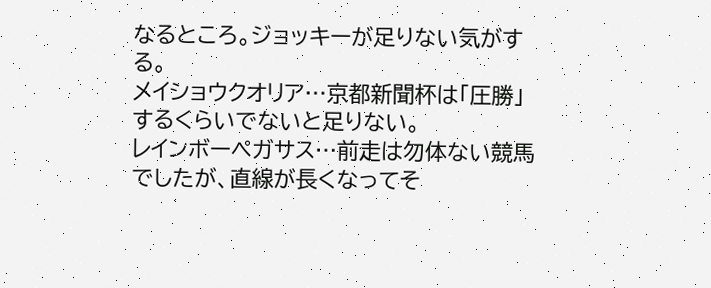なるところ。ジョッキーが足りない気がする。
メイショウクオリア…京都新聞杯は「圧勝」するくらいでないと足りない。
レインボーペガサス…前走は勿体ない競馬でしたが、直線が長くなってそ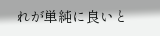れが単純に良いと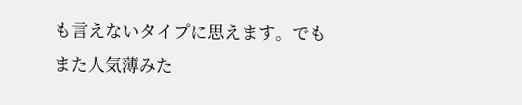も言えないタイプに思えます。でもまた人気薄みた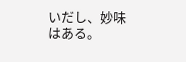いだし、妙味はある。